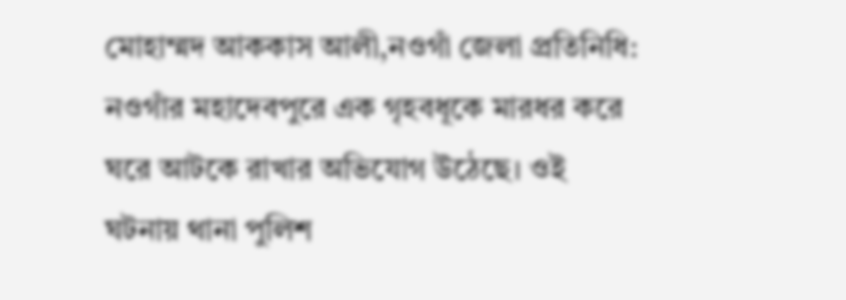মোহাম্মদ আককাস আলী,নওগাঁ জেলা প্রতিনিধি:
নওগাঁর মহাদেবপুরে এক গৃহবধূকে মারধর করে ঘরে আটকে রাখার অভিযোগ উঠেছে। ওই ঘটনায় থানা পুলিশ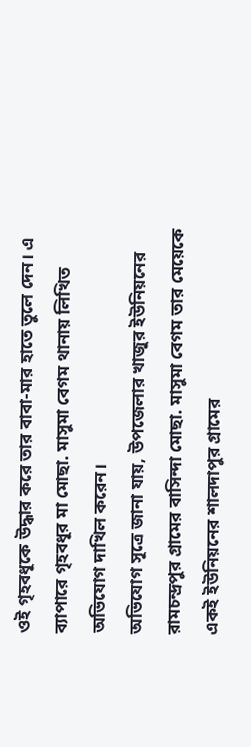ওই গৃহবধূকে উদ্ধার করে তার বাবা-মার হাতে তুলে দেন। এ ব্যাপারে গৃহবধূর মা মোছা. মাসুমা বেগম থানায় লিখিত অভিযোগ দাখিল করেন।
অভিযোগ সূত্রে জানা যায়, উপজেলার খাজুর ইউনিয়নের রামচন্দ্রপুর গ্রামের বাসিন্দা মোছা. মাসুমা বেগম তার মেয়েকে একই ইউনিয়নের শালদাপুর গ্রামের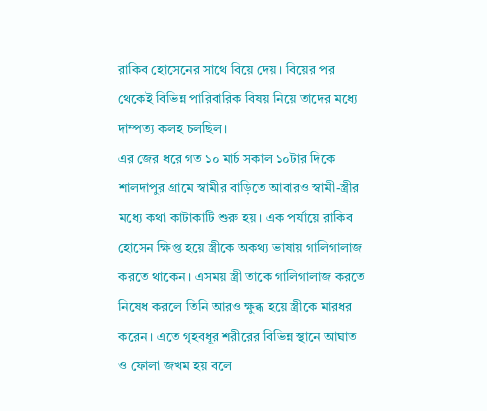রাকিব হোসেনের সাথে বিয়ে দেয়। বিয়ের পর থেকেই বিভিন্ন পারিবারিক বিষয় নিয়ে তাদের মধ্যে দাম্পত্য কলহ চলছিল।
এর জের ধরে গত ১০ মার্চ সকাল ১০টার দিকে শালদাপুর গ্রামে স্বামীর বাড়িতে আবারও স্বামী-স্ত্রীর মধ্যে কথা কাটাকাটি শুরু হয়। এক পর্যায়ে রাকিব হোসেন ক্ষিপ্ত হয়ে স্ত্রীকে অকথ্য ভাষায় গালিগালাজ করতে থাকেন। এসময় স্ত্রী তাকে গালিগালাজ করতে নিষেধ করলে তিনি আরও ক্ষুব্ধ হয়ে স্ত্রীকে মারধর করেন। এতে গৃহবধূর শরীরের বিভিন্ন স্থানে আঘাত ও ফোলা জখম হয় বলে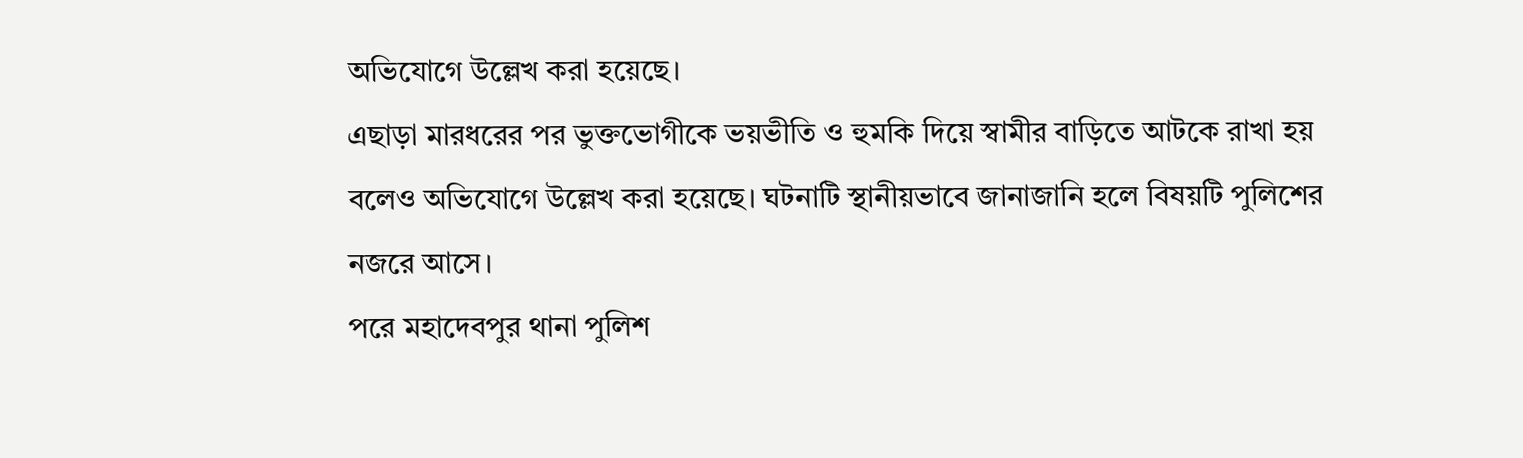অভিযোগে উল্লেখ করা হয়েছে।
এছাড়া মারধরের পর ভুক্তভোগীকে ভয়ভীতি ও হুমকি দিয়ে স্বামীর বাড়িতে আটকে রাখা হয় বলেও অভিযোগে উল্লেখ করা হয়েছে। ঘটনাটি স্থানীয়ভাবে জানাজানি হলে বিষয়টি পুলিশের নজরে আসে।
পরে মহাদেবপুর থানা পুলিশ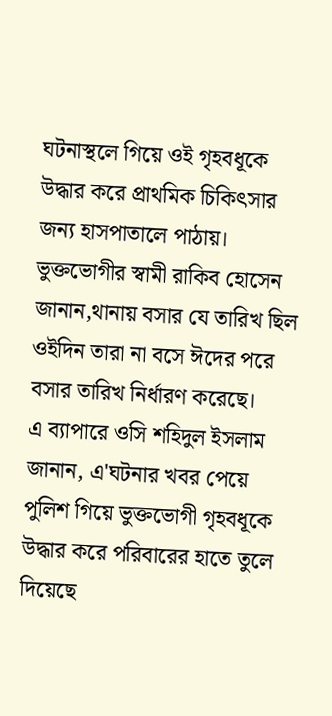ঘটনাস্থলে গিয়ে ওই গৃহবধূকে উদ্ধার করে প্রাথমিক চিকিৎসার জন্য হাসপাতালে পাঠায়।
ভুক্তভোগীর স্বামী রাকিব হোসেন জানান,থানায় বসার যে তারিখ ছিল ওইদিন তারা না বসে ঈদের পরে বসার তারিখ নির্ধারণ করেছে।
এ ব্যাপারে ওসি শহিদুল ইসলাম জানান, এ'ঘটনার খবর পেয়ে পুলিশ গিয়ে ভুক্তভোগী গৃহবধূকে উদ্ধার করে পরিবারের হাতে তুলে দিয়েছে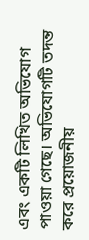এবং একটি লিখিত অভিযোগ পাওয়া গেছে। অভিযোগটি তদন্ত করে প্রয়োজনীয়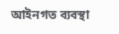আইনগত ব্যবস্থা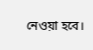নেওয়া হবে।